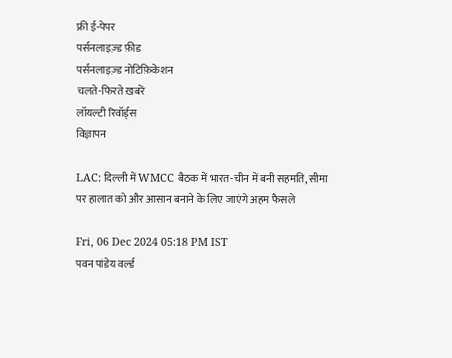फ्री ई-पेपर
पर्सनलाइज़्ड फ़ीड
पर्सनलाइज़्ड नोटिफ़िकेशन
चलते-फिरते ख़बरें
लॉयल्टी रिवॉर्ड्स
विज्ञापन

LAC: दिल्ली में WMCC बैठक में भारत-चीन में बनी सहमति, सीमा पर हालात को और आसान बनाने के लिए जाएंगे अहम फैसले

Fri, 06 Dec 2024 05:18 PM IST
पवन पांडेय वर्ल्ड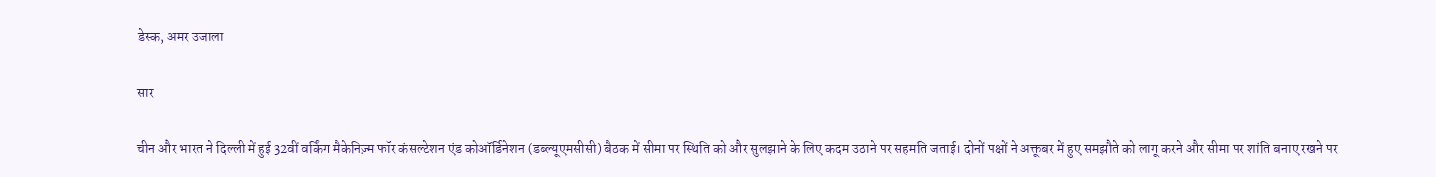डेस्क, अमर उजाला

सार

चीन और भारत ने दिल्ली में हुई 32वीं वर्किंग मैकेनिज़्म फॉर कंसल्टेशन एंड कोऑर्डिनेशन (डब्ल्यूएमसीसी) बैठक में सीमा पर स्थिति को और सुलझाने के लिए कदम उठाने पर सहमति जताई। दोनों पक्षों ने अक्तूबर में हुए समझौते को लागू करने और सीमा पर शांति बनाए रखने पर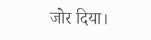जोर दिया।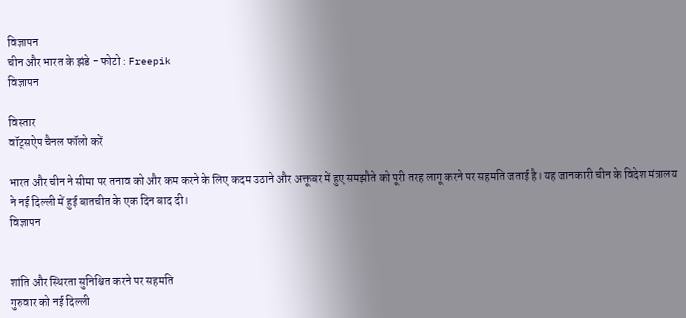विज्ञापन
चीन और भारत के झंडे - फोटो : Freepik
विज्ञापन

विस्तार
वॉट्सऐप चैनल फॉलो करें

भारत और चीन ने सीमा पर तनाव को और कम करने के लिए कदम उठाने और अक्तूबर में हुए समझौते को पूरी तरह लागू करने पर सहमति जताई है। यह जानकारी चीन के विदेश मंत्रालय ने नई दिल्ली में हुई बातचीत के एक दिन बाद दी।
विज्ञापन


शांति और स्थिरता सुनिश्चित करने पर सहमति
गुरुवार को नई दिल्ली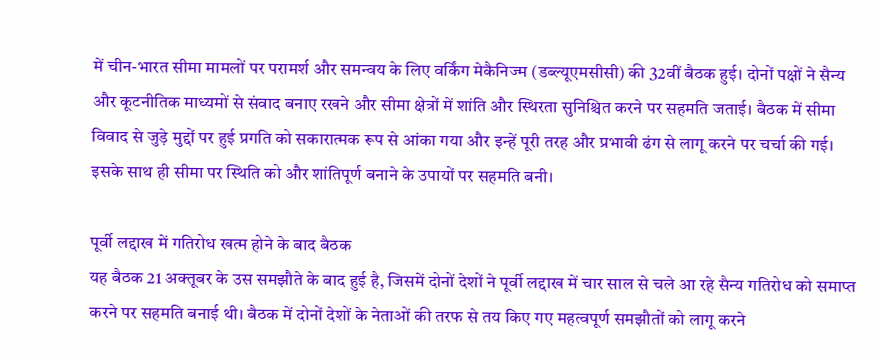में चीन-भारत सीमा मामलों पर परामर्श और समन्वय के लिए वर्किंग मेकैनिज्म (डब्ल्यूएमसीसी) की 32वीं बैठक हुई। दोनों पक्षों ने सैन्य और कूटनीतिक माध्यमों से संवाद बनाए रखने और सीमा क्षेत्रों में शांति और स्थिरता सुनिश्चित करने पर सहमति जताई। बैठक में सीमा विवाद से जुड़े मुद्दों पर हुई प्रगति को सकारात्मक रूप से आंका गया और इन्हें पूरी तरह और प्रभावी ढंग से लागू करने पर चर्चा की गई। इसके साथ ही सीमा पर स्थिति को और शांतिपूर्ण बनाने के उपायों पर सहमति बनी।

पूर्वी लद्दाख में गतिरोध खत्म होने के बाद बैठक
यह बैठक 21 अक्तूबर के उस समझौते के बाद हुई है, जिसमें दोनों देशों ने पूर्वी लद्दाख में चार साल से चले आ रहे सैन्य गतिरोध को समाप्त करने पर सहमति बनाई थी। बैठक में दोनों देशों के नेताओं की तरफ से तय किए गए महत्वपूर्ण समझौतों को लागू करने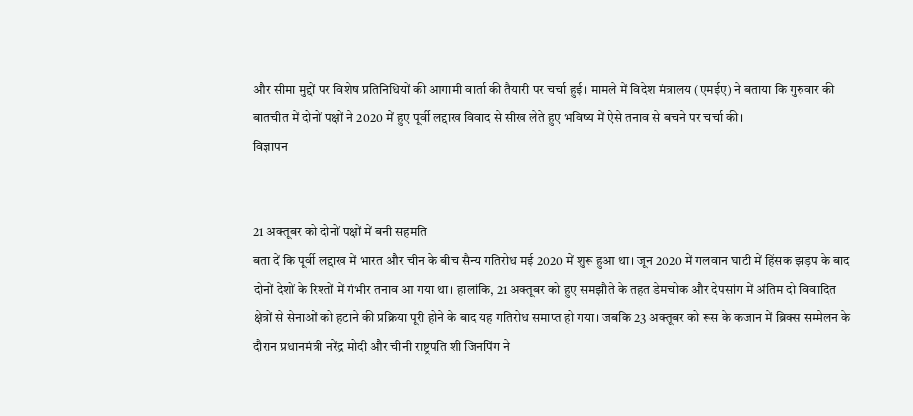और सीमा मुद्दों पर विशेष प्रतिनिधियों की आगामी वार्ता की तैयारी पर चर्चा हुई। मामले में विदेश मंत्रालय (एमईए) ने बताया कि गुरुवार की बातचीत में दोनों पक्षों ने 2020 में हुए पूर्वी लद्दाख विवाद से सीख लेते हुए भविष्य में ऐसे तनाव से बचने पर चर्चा की।
विज्ञापन


21 अक्तूबर को दोनों पक्षों में बनी सहमति
बता दें कि पूर्वी लद्दाख में भारत और चीन के बीच सैन्य गतिरोध मई 2020 में शुरू हुआ था। जून 2020 में गलवान घाटी में हिंसक झड़प के बाद दोनों देशों के रिश्तों में गंभीर तनाव आ गया था। हालांकि, 21 अक्तूबर को हुए समझौते के तहत डेमचोक और देपसांग में अंतिम दो विवादित क्षेत्रों से सेनाओं को हटाने की प्रक्रिया पूरी होने के बाद यह गतिरोध समाप्त हो गया। जबकि 23 अक्तूबर को रूस के कजान में ब्रिक्स सम्मेलन के दौरान प्रधानमंत्री नरेंद्र मोदी और चीनी राष्ट्रपति शी जिनपिंग ने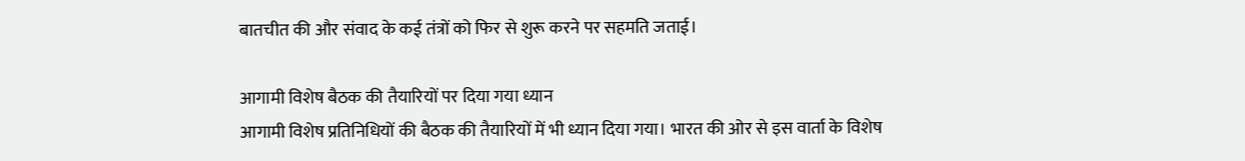बातचीत की और संवाद के कई तंत्रों को फिर से शुरू करने पर सहमति जताई।

आगामी विशेष बैठक की तैयारियों पर दिया गया ध्यान
आगामी विशेष प्रतिनिधियों की बैठक की तैयारियों में भी ध्यान दिया गया। भारत की ओर से इस वार्ता के विशेष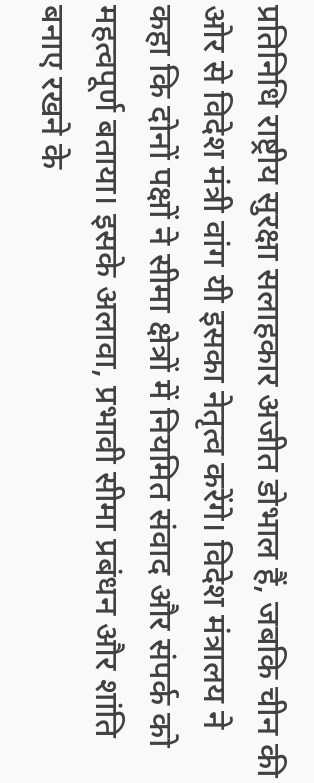प्रतिनिधि राष्ट्रीय सुरक्षा सलाहकार अजीत डोभाल हैं, जबकि चीन की ओर से विदेश मंत्री वांग यी इसका नेतृत्व करेंगे। विदेश मंत्रालय ने कहा कि दोनों पक्षों ने सीमा क्षेत्रों में नियमित संवाद और संपर्क को महत्वपूर्ण बताया। इसके अलावा, प्रभावी सीमा प्रबंधन और शांति बनाए रखने के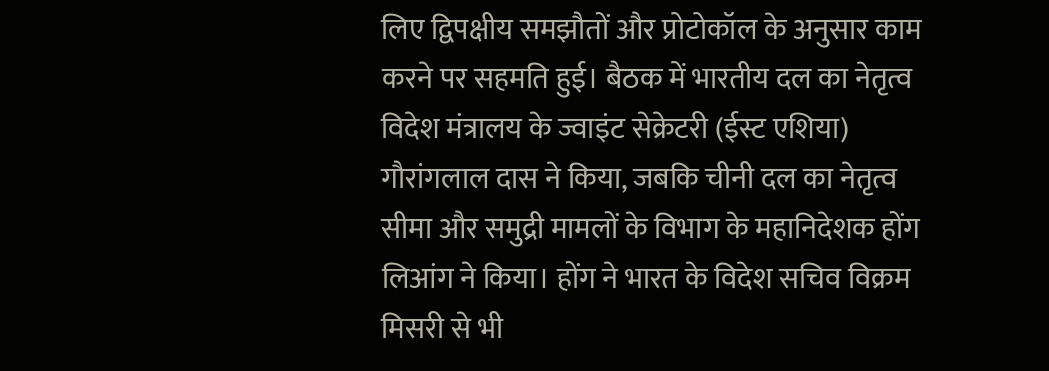लिए द्विपक्षीय समझौतों और प्रोटोकॉल के अनुसार काम करने पर सहमति हुई। बैठक में भारतीय दल का नेतृत्व विदेश मंत्रालय के ज्वाइंट सेक्रेटरी (ईस्ट एशिया) गौरांगलाल दास ने किया, जबकि चीनी दल का नेतृत्व सीमा और समुद्री मामलों के विभाग के महानिदेशक होंग लिआंग ने किया। होंग ने भारत के विदेश सचिव विक्रम मिसरी से भी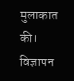मुलाकात की।
विज्ञापन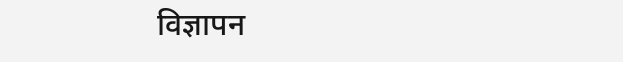विज्ञापन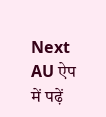Next
AU ऐप में पढ़ें